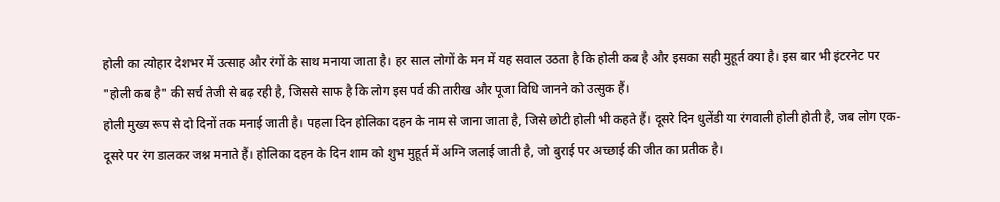होली का त्योहार देशभर में उत्साह और रंगों के साथ मनाया जाता है। हर साल लोगों के मन में यह सवाल उठता है कि होली कब है और इसका सही मुहूर्त क्या है। इस बार भी इंटरनेट पर "होली कब है" की सर्च तेजी से बढ़ रही है, जिससे साफ है कि लोग इस पर्व की तारीख और पूजा विधि जानने को उत्सुक हैं।
होली मुख्य रूप से दो दिनों तक मनाई जाती है। पहला दिन होलिका दहन के नाम से जाना जाता है, जिसे छोटी होली भी कहते हैं। दूसरे दिन धुलेंडी या रंगवाली होली होती है, जब लोग एक-दूसरे पर रंग डालकर जश्न मनाते हैं। होलिका दहन के दिन शाम को शुभ मुहूर्त में अग्नि जलाई जाती है, जो बुराई पर अच्छाई की जीत का प्रतीक है।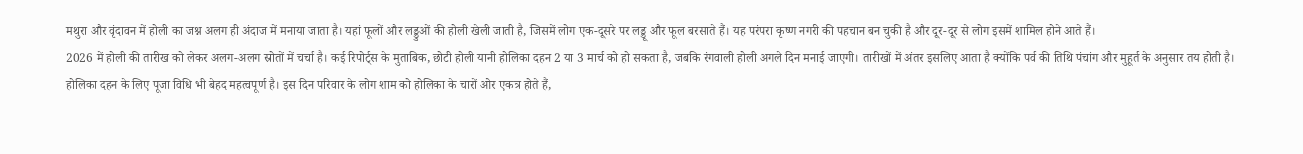मथुरा और वृंदावन में होली का जश्न अलग ही अंदाज में मनाया जाता है। यहां फूलों और लड्डुओं की होली खेली जाती है, जिसमें लोग एक-दूसरे पर लड्डू और फूल बरसाते हैं। यह परंपरा कृष्ण नगरी की पहचान बन चुकी है और दूर-दूर से लोग इसमें शामिल होने आते हैं।
2026 में होली की तारीख को लेकर अलग-अलग स्रोतों में चर्चा है। कई रिपोर्ट्स के मुताबिक, छोटी होली यानी होलिका दहन 2 या 3 मार्च को हो सकता है, जबकि रंगवाली होली अगले दिन मनाई जाएगी। तारीखों में अंतर इसलिए आता है क्योंकि पर्व की तिथि पंचांग और मुहूर्त के अनुसार तय होती है।
होलिका दहन के लिए पूजा विधि भी बेहद महत्वपूर्ण है। इस दिन परिवार के लोग शाम को होलिका के चारों ओर एकत्र होते हैं,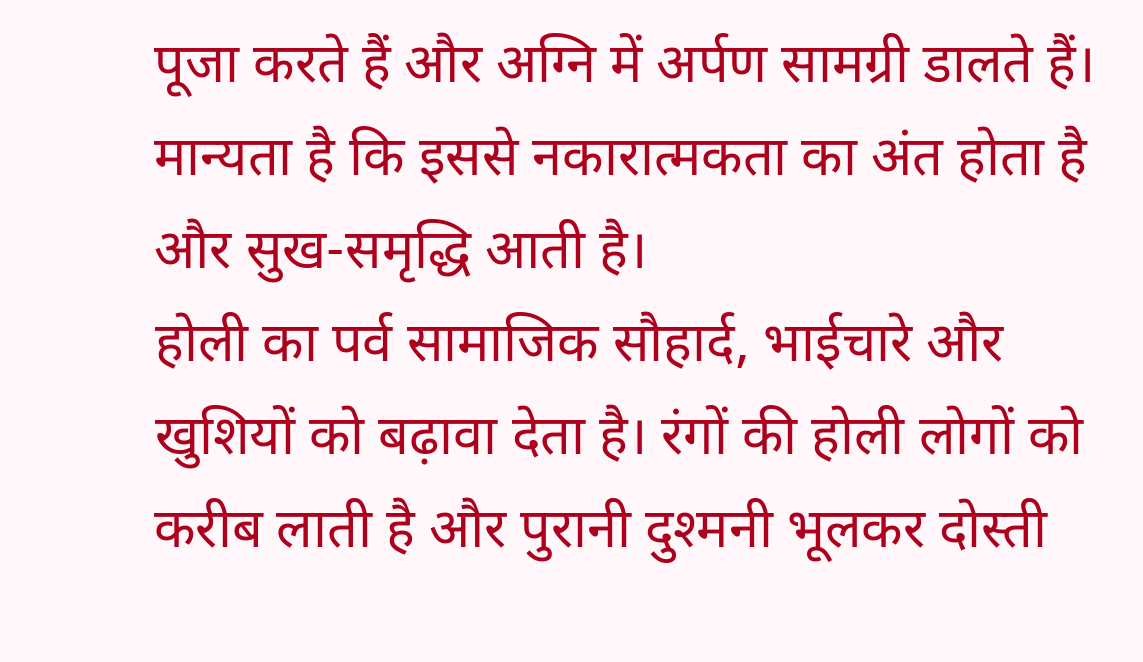पूजा करते हैं और अग्नि में अर्पण सामग्री डालते हैं। मान्यता है कि इससे नकारात्मकता का अंत होता है और सुख-समृद्धि आती है।
होली का पर्व सामाजिक सौहार्द, भाईचारे और खुशियों को बढ़ावा देता है। रंगों की होली लोगों को करीब लाती है और पुरानी दुश्मनी भूलकर दोस्ती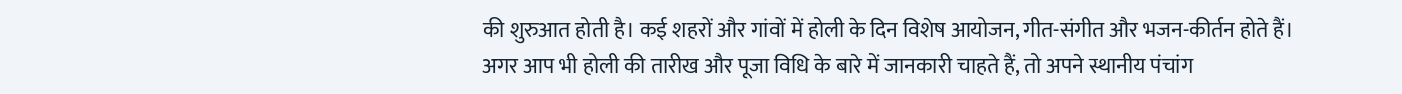की शुरुआत होती है। कई शहरों और गांवों में होली के दिन विशेष आयोजन, गीत-संगीत और भजन-कीर्तन होते हैं।
अगर आप भी होली की तारीख और पूजा विधि के बारे में जानकारी चाहते हैं, तो अपने स्थानीय पंचांग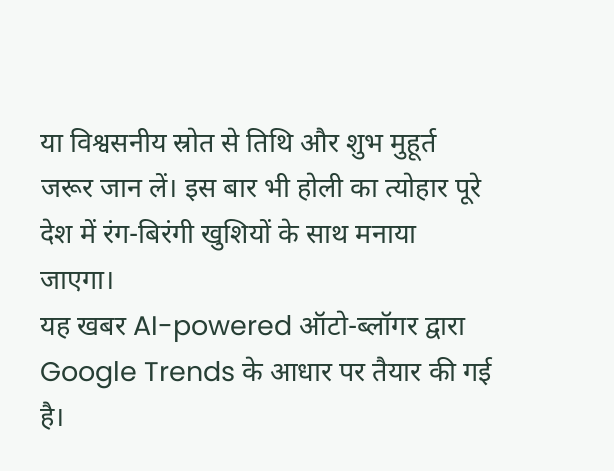या विश्वसनीय स्रोत से तिथि और शुभ मुहूर्त जरूर जान लें। इस बार भी होली का त्योहार पूरे देश में रंग-बिरंगी खुशियों के साथ मनाया जाएगा।
यह खबर AI-powered ऑटो-ब्लॉगर द्वारा Google Trends के आधार पर तैयार की गई है।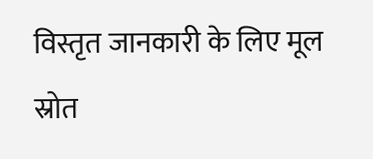विस्तृत जानकारी के लिए मूल स्रोत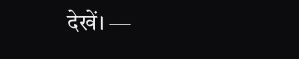देखें। —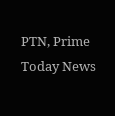PTN, Prime Today News